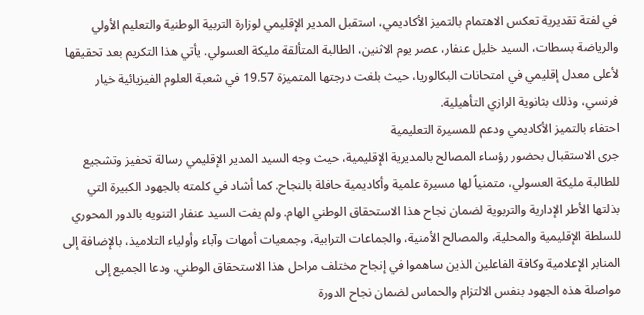في لفتة تقديرية تعكس الاهتمام بالتميز الأكاديمي، استقبل المدير الإقليمي لوزارة التربية الوطنية والتعليم الأولي والرياضة بسطات، السيد خليل عنفار، عصر يوم الاثنين، الطالبة المتألقة مليكة العسولي. يأتي هذا التكريم بعد تحقيقها لأعلى معدل إقليمي في امتحانات البكالوريا، حيث بلغت درجتها المتميزة 19.57 في شعبة العلوم الفيزيائية خيار فرنسي، وذلك بثانوية الرازي التأهيلية.
احتفاء بالتميز الأكاديمي ودعم للمسيرة التعليمية
جرى الاستقبال بحضور رؤساء المصالح بالمديرية الإقليمية، حيث وجه السيد المدير الإقليمي رسالة تحفيز وتشجيع للطالبة مليكة العسولي، متمنياً لها مسيرة علمية وأكاديمية حافلة بالنجاح. كما أشاد في كلمته بالجهود الكبيرة التي بذلتها الأطر الإدارية والتربوية لضمان نجاح هذا الاستحقاق الوطني الهام. ولم يفت السيد عنفار التنويه بالدور المحوري للسلطة الإقليمية والمحلية، والمصالح الأمنية، والجماعات الترابية، وجمعيات أمهات وآباء وأولياء التلاميذ، بالإضافة إلى المنابر الإعلامية وكافة الفاعلين الذين ساهموا في إنجاح مختلف مراحل هذا الاستحقاق الوطني. ودعا الجميع إلى مواصلة هذه الجهود بنفس الالتزام والحماس لضمان نجاح الدورة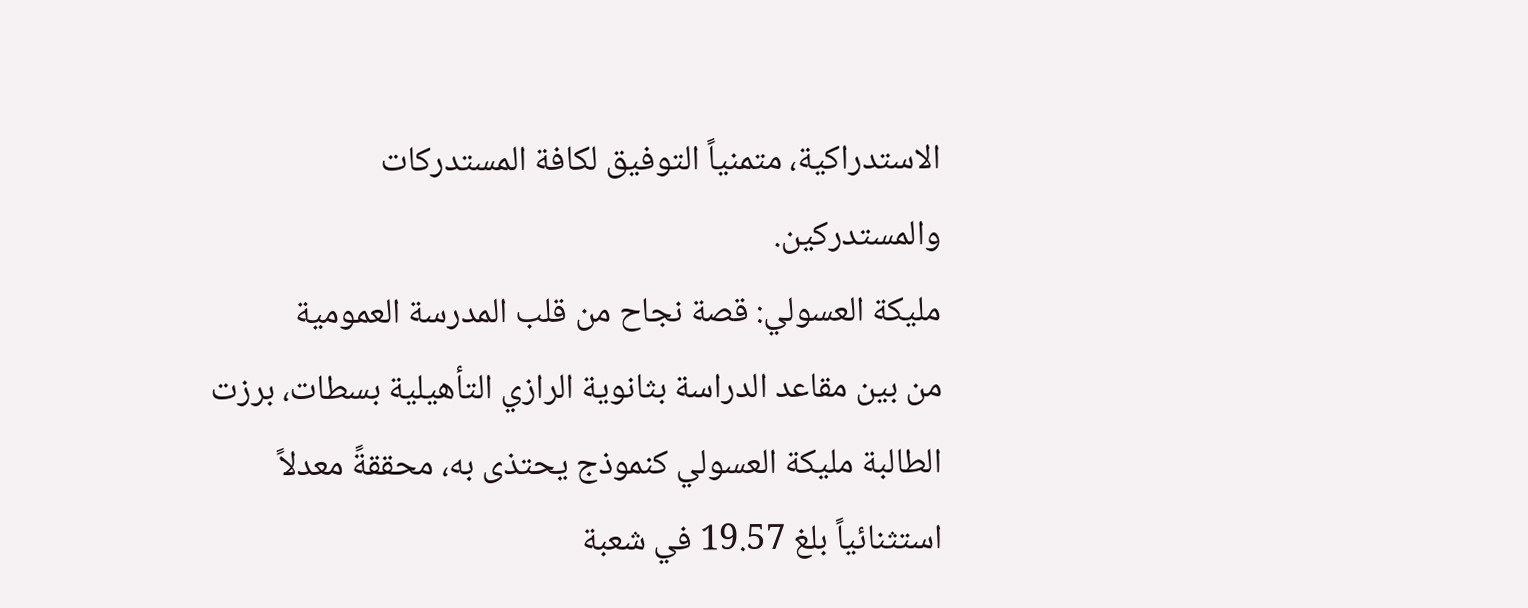الاستدراكية، متمنياً التوفيق لكافة المستدركات والمستدركين.
مليكة العسولي: قصة نجاح من قلب المدرسة العمومية
من بين مقاعد الدراسة بثانوية الرازي التأهيلية بسطات، برزت الطالبة مليكة العسولي كنموذج يحتذى به، محققةً معدلاً استثنائياً بلغ 19.57 في شعبة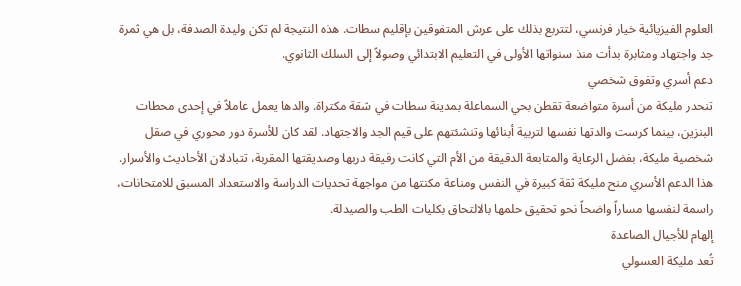العلوم الفيزيائية خيار فرنسي، لتتربع بذلك على عرش المتفوقين بإقليم سطات. هذه النتيجة لم تكن وليدة الصدفة، بل هي ثمرة جد واجتهاد ومثابرة بدأت منذ سنواتها الأولى في التعليم الابتدائي وصولاً إلى السلك الثانوي.
دعم أسري وتفوق شخصي
تنحدر مليكة من أسرة متواضعة تقطن بحي السماعلة بمدينة سطات في شقة مكتراة. والدها يعمل عاملاً في إحدى محطات البنزين، بينما كرست والدتها نفسها لتربية أبنائها وتنشئتهم على قيم الجد والاجتهاد. لقد كان للأسرة دور محوري في صقل شخصية مليكة، بفضل الرعاية والمتابعة الدقيقة من الأم التي كانت رفيقة دربها وصديقتها المقربة، تتبادلان الأحاديث والأسرار. هذا الدعم الأسري منح مليكة ثقة كبيرة في النفس ومناعة مكنتها من مواجهة تحديات الدراسة والاستعداد المسبق للامتحانات، راسمة لنفسها مساراً واضحاً نحو تحقيق حلمها بالالتحاق بكليات الطب والصيدلة.
إلهام للأجيال الصاعدة
تُعد مليكة العسولي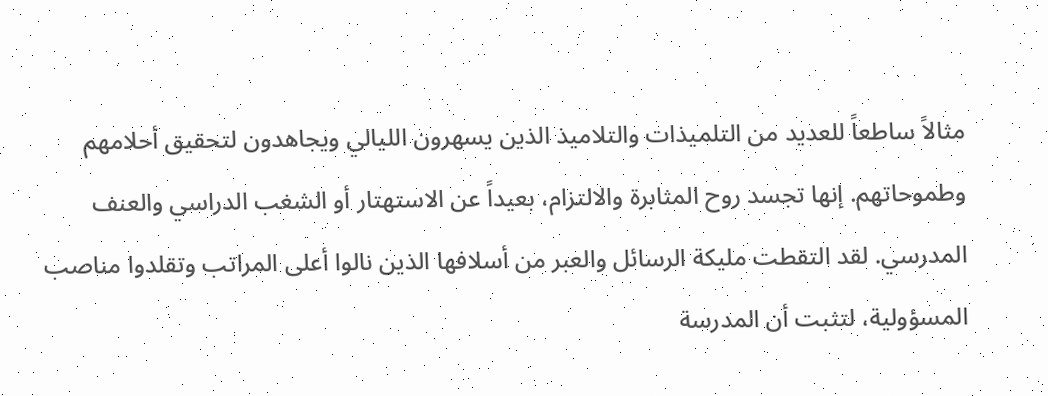مثالاً ساطعاً للعديد من التلميذات والتلاميذ الذين يسهرون الليالي ويجاهدون لتحقيق أحلامهم وطموحاتهم. إنها تجسد روح المثابرة والالتزام، بعيداً عن الاستهتار أو الشغب الدراسي والعنف المدرسي. لقد التقطت مليكة الرسائل والعبر من أسلافها الذين نالوا أعلى المراتب وتقلدوا مناصب المسؤولية، لتثبت أن المدرسة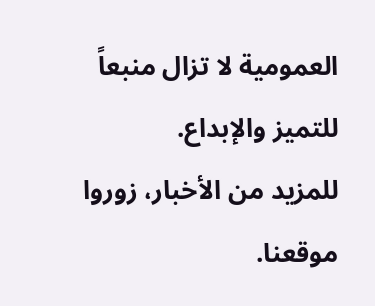العمومية لا تزال منبعاً للتميز والإبداع.
للمزيد من الأخبار، زوروا موقعنا.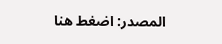المصدر: اضغط هنا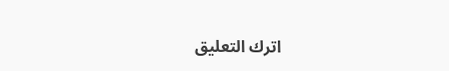اترك التعليق